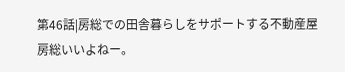第46話|房総での田舎暮らしをサポートする不動産屋
房総いいよねー。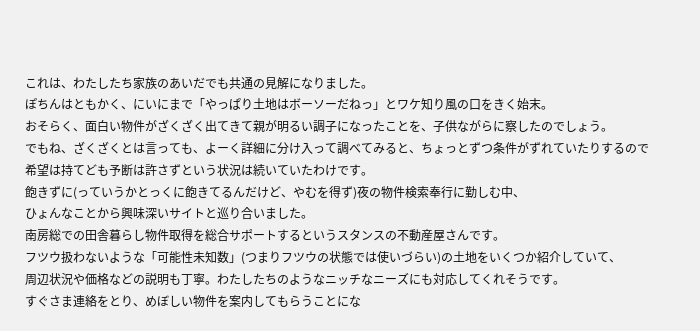これは、わたしたち家族のあいだでも共通の見解になりました。
ぽちんはともかく、にいにまで「やっぱり土地はボーソーだねっ」とワケ知り風の口をきく始末。
おそらく、面白い物件がざくざく出てきて親が明るい調子になったことを、子供ながらに察したのでしょう。
でもね、ざくざくとは言っても、よーく詳細に分け入って調べてみると、ちょっとずつ条件がずれていたりするので
希望は持てども予断は許さずという状況は続いていたわけです。
飽きずに(っていうかとっくに飽きてるんだけど、やむを得ず)夜の物件検索奉行に勤しむ中、
ひょんなことから興味深いサイトと巡り合いました。
南房総での田舎暮らし物件取得を総合サポートするというスタンスの不動産屋さんです。
フツウ扱わないような「可能性未知数」(つまりフツウの状態では使いづらい)の土地をいくつか紹介していて、
周辺状況や価格などの説明も丁寧。わたしたちのようなニッチなニーズにも対応してくれそうです。
すぐさま連絡をとり、めぼしい物件を案内してもらうことにな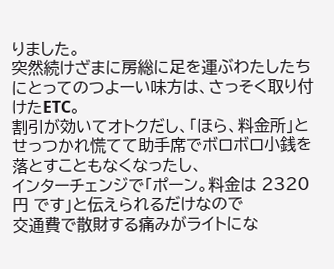りました。
突然続けざまに房総に足を運ぶわたしたちにとってのつよーい味方は、さっそく取り付けたETC。
割引が効いてオトクだし、「ほら、料金所」とせっつかれ慌てて助手席でボロボロ小銭を落とすこともなくなったし、
インターチェンジで「ポーン。料金は 2320円 です」と伝えられるだけなので
交通費で散財する痛みがライトにな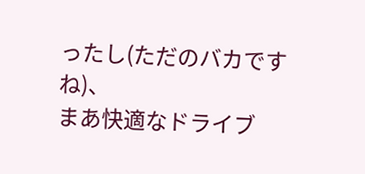ったし(ただのバカですね)、
まあ快適なドライブ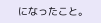になったこと。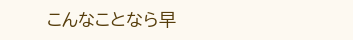こんなことなら早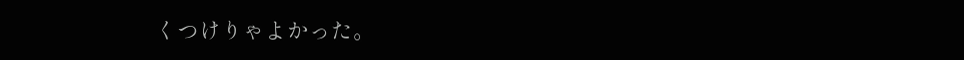くつけりゃよかった。